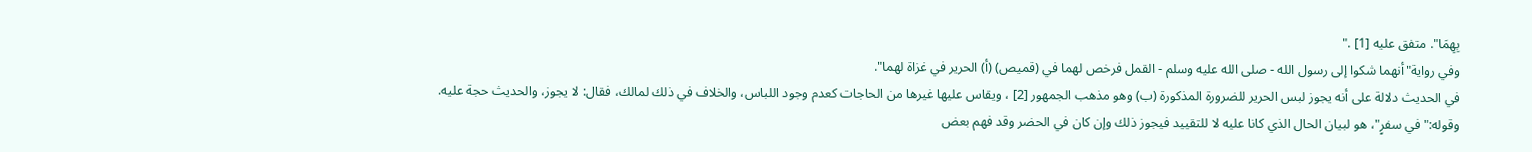بِهِمَا". متفق عليه [1] ."
وفي رواية"أنهما شكوا إلى رسول الله - صلى الله عليه وسلم - القمل فرخص لهما في (قميص) (أ) الحرير في غزاة لهما".
في الحديث دلالة على أنه يجوز لبس الحرير للضرورة المذكورة (ب) وهو مذهب الجمهور [2] ، ويقاس عليها غيرها من الحاجات كعدم وجود اللباس، والخلاف في ذلك لمالك، فقال: لا يجوز، والحديث حجة عليه.
وقوله:"في سفرٍ"، هو لبيان الحال الذي كانا عليه لا للتقييد فيجوز ذلك وإن كان في الحضر وقد فهم بعض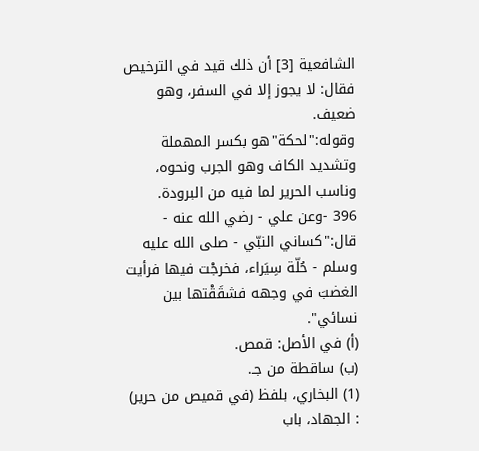الشافعية [3] أن ذلك قيد في الترخيص فقال: لا يجوز إلا في السفر، وهو ضعيف.
وقوله:"لحكة"هو بكسر المهملة وتشديد الكاف وهو الجرب ونحوه، وناسب الحرير لما فيه من البرودة.
396 -وعن علي - رضي الله عنه - قال:"كساني النبّي - صلى الله عليه وسلم - حُلّة سِيَراء، فخرجْت فيها فرأيت الغضبَ في وجهه فشقَقْتها بين نسائي".
(أ) في الأصل: قمص.
(ب) ساقطة من جـ.
(1) البخاري، بلفظ (في قميص من حرير) : الجهاد، باب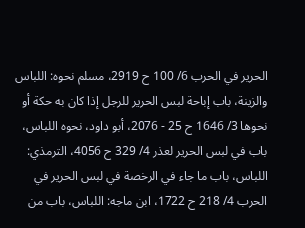الحرير في الحرب 6/ 100 ح 2919، مسلم نحوه: اللباس والزينة، باب إباحة لبس الحرير للرجل إذا كان به حكة أو نحوها 3/ 1646 ح 25 - 2076، أبو داود، نحوه اللباس، باب في لبس الحرير لعذر 4/ 329 ح 4056، الترمذي: اللباس، باب ما جاء في الرخصة في لبس الحرير في الحرب 4/ 218 ح 1722، ابن ماجه: اللباس، باب من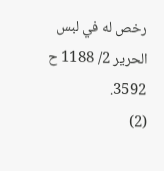رخص له في لبس الحرير 2/ 1188 ح 3592.
(2)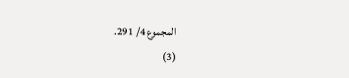المجموع 4/ 291.
(3)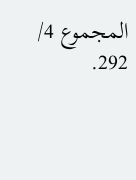المجموع 4/ 292.